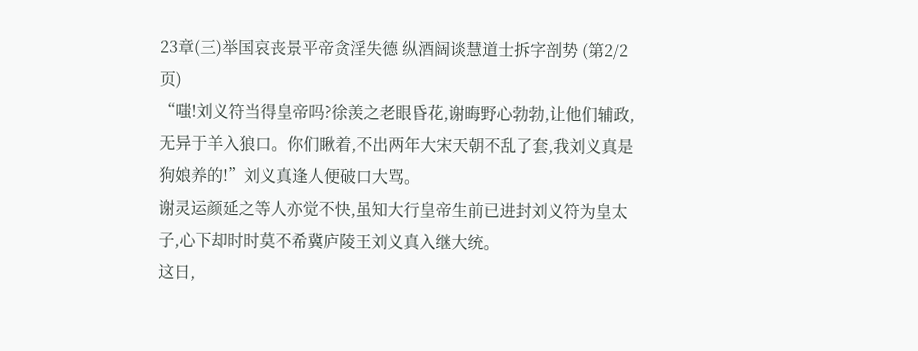23章(三)举国哀丧景平帝贪淫失德 纵酒阔谈慧道士拆字剖势 (第2/2页)
“嗤!刘义符当得皇帝吗?徐羡之老眼昏花,谢晦野心勃勃,让他们辅政,无异于羊入狼口。你们瞅着,不出两年大宋天朝不乱了套,我刘义真是狗娘养的!”刘义真逢人便破口大骂。
谢灵运颜延之等人亦觉不快,虽知大行皇帝生前已进封刘义符为皇太子,心下却时时莫不希冀庐陵王刘义真入继大统。
这日,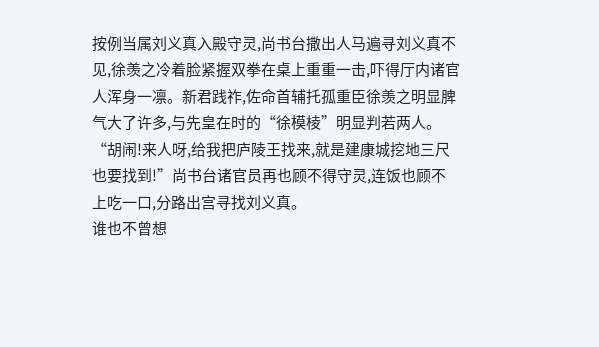按例当属刘义真入殿守灵,尚书台撒出人马遍寻刘义真不见,徐羡之冷着脸紧握双拳在桌上重重一击,吓得厅内诸官人浑身一凛。新君践祚,佐命首辅托孤重臣徐羡之明显脾气大了许多,与先皇在时的“徐模棱”明显判若两人。
“胡闹!来人呀,给我把庐陵王找来,就是建康城挖地三尺也要找到!”尚书台诸官员再也顾不得守灵,连饭也顾不上吃一口,分路出宫寻找刘义真。
谁也不曾想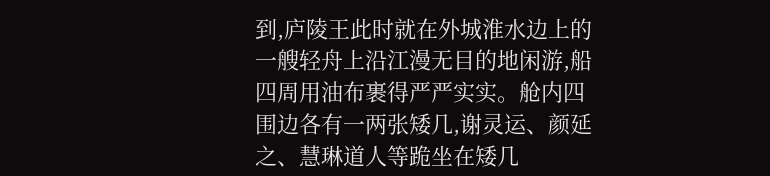到,庐陵王此时就在外城淮水边上的一艘轻舟上沿江漫无目的地闲游,船四周用油布裹得严严实实。舱内四围边各有一两张矮几,谢灵运、颜延之、慧琳道人等跪坐在矮几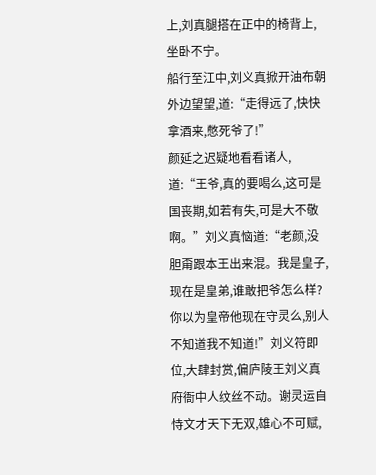上,刘真腿搭在正中的椅背上,坐卧不宁。
船行至江中,刘义真掀开油布朝外边望望,道:“走得远了,快快拿酒来,憋死爷了!”
颜延之迟疑地看看诸人,道:“王爷,真的要喝么,这可是国丧期,如若有失,可是大不敬啊。”刘义真恼道:“老颜,没胆甭跟本王出来混。我是皇子,现在是皇弟,谁敢把爷怎么样?你以为皇帝他现在守灵么,别人不知道我不知道!”刘义符即位,大肆封赏,偏庐陵王刘义真府衙中人纹丝不动。谢灵运自恃文才天下无双,雄心不可赋,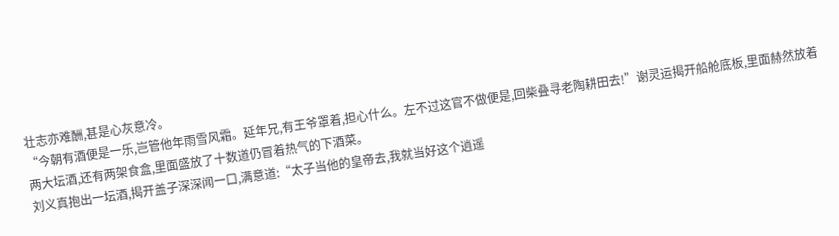壮志亦难酬,甚是心灰意冷。
“今朝有酒便是一乐,岂管他年雨雪风霜。延年兄,有王爷罩着,担心什么。左不过这官不做便是,回柴叠寻老陶耕田去!”谢灵运揭开船舱底板,里面赫然放着两大坛酒,还有两架食盒,里面盛放了十数道仍冒着热气的下酒菜。
刘义真抱出一坛酒,揭开盖子深深闻一口,满意道:“太子当他的皇帝去,我就当好这个逍遥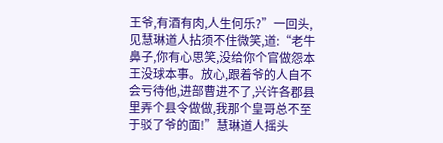王爷,有酒有肉,人生何乐?”一回头,见慧琳道人拈须不住微笑,道:“老牛鼻子,你有心思笑,没给你个官做怨本王没球本事。放心,跟着爷的人自不会亏待他,进部曹进不了,兴许各郡县里弄个县令做做,我那个皇哥总不至于驳了爷的面!”慧琳道人摇头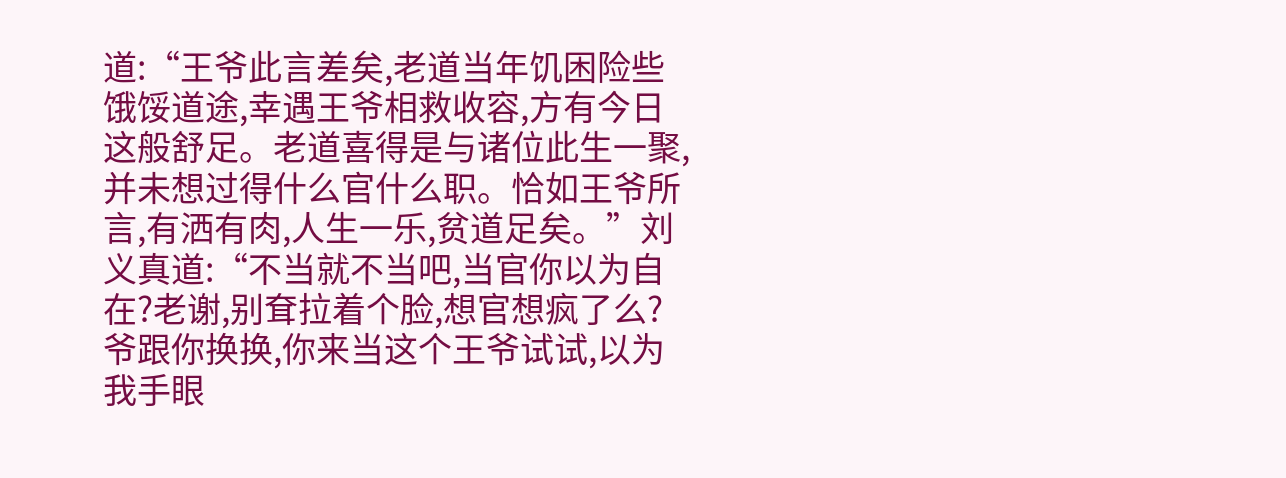道:“王爷此言差矣,老道当年饥困险些饿馁道途,幸遇王爷相救收容,方有今日这般舒足。老道喜得是与诸位此生一聚,并未想过得什么官什么职。恰如王爷所言,有洒有肉,人生一乐,贫道足矣。”刘义真道:“不当就不当吧,当官你以为自在?老谢,别耷拉着个脸,想官想疯了么?爷跟你换换,你来当这个王爷试试,以为我手眼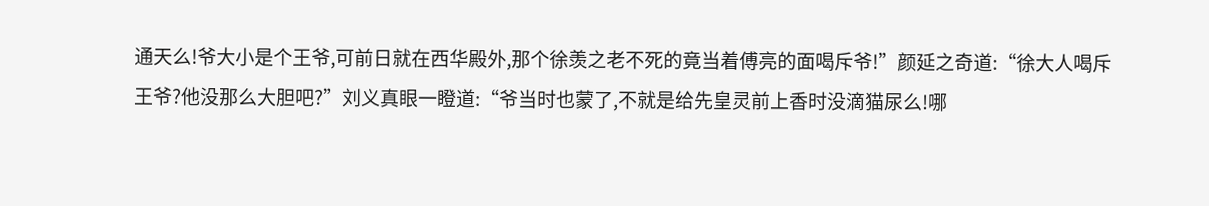通天么!爷大小是个王爷,可前日就在西华殿外,那个徐羡之老不死的竟当着傅亮的面喝斥爷!”颜延之奇道:“徐大人喝斥王爷?他没那么大胆吧?”刘义真眼一瞪道:“爷当时也蒙了,不就是给先皇灵前上香时没滴猫尿么!哪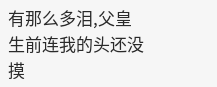有那么多泪,父皇生前连我的头还没摸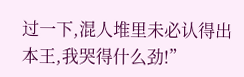过一下,混人堆里未必认得出本王,我哭得什么劲!”